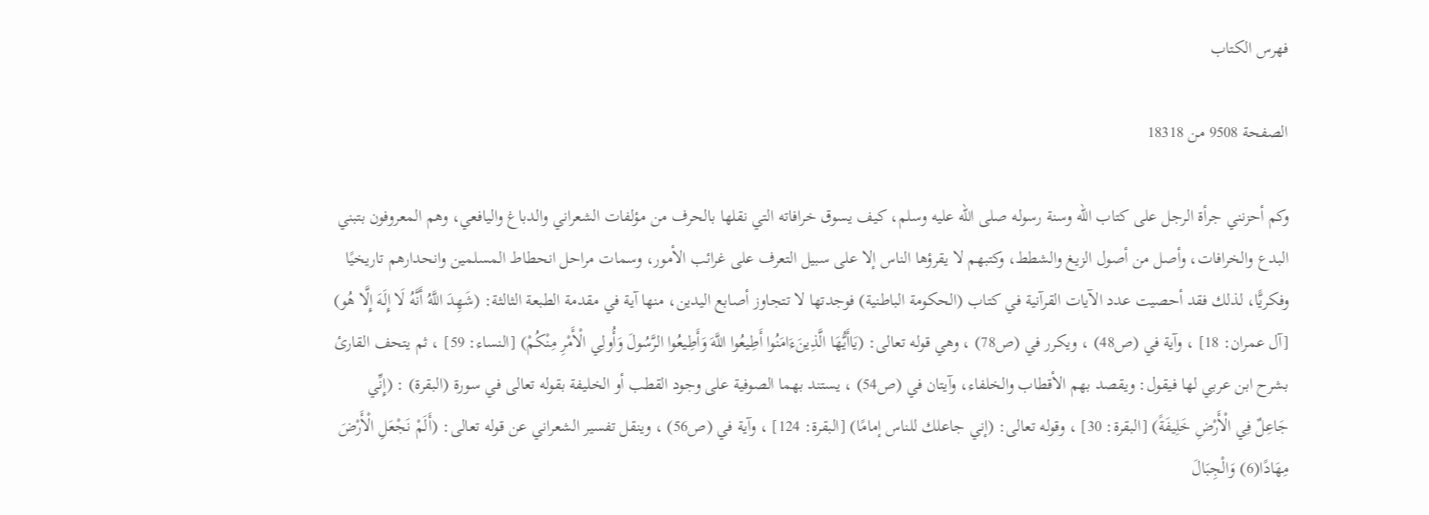فهرس الكتاب

الصفحة 9508 من 18318

وكم أحزنني جرأة الرجل على كتاب الله وسنة رسوله صلى الله عليه وسلم، كيف يسوق خرافاته التي نقلها بالحرف من مؤلفات الشعراني والدباغ واليافعي، وهم المعروفون بتبني البدع والخرافات، وأصل من أصول الزيغ والشطط، وكتبهم لا يقرؤها الناس إلا على سبيل التعرف على غرائب الأمور، وسمات مراحل انحطاط المسلمين وانحدارهم تاريخيًا وفكريًّا، لذلك فقد أحصيت عدد الآيات القرآنية في كتاب (الحكومة الباطنية) فوجدتها لا تتجاوز أصابع اليدين، منها آية في مقدمة الطبعة الثالثة: (شَهِدَ اللَّهُ أَنَّهُ لَا إِلَهَ إِلَّا هُو) [آل عمران: 18] ، وآية في (ص48) ، ويكرر في (ص78) ، وهي قوله تعالى: (يَاأَيُّهَا الَّذِينَءَامَنُوا أَطِيعُوا اللَّهَ وَأَطِيعُوا الرَّسُولَ وَأُولِي الْأَمْرِ مِنْكُمْ) [النساء: 59] ، ثم يتحف القارئ بشرح ابن عربي لها فيقول: ويقصد بهم الأقطاب والخلفاء، وآيتان في (ص54) ، يستند بهما الصوفية على وجود القطب أو الخليفة بقوله تعالى في سورة (البقرة) : (إِنِّي جَاعِلٌ فِي الْأَرْضِ خَلِيفَةً) [البقرة: 30] ، وقوله تعالى: (إني جاعلك للناس إمامًا) [البقرة: 124] ، وآية في (ص56) ، وينقل تفسير الشعراني عن قوله تعالى: (أَلَمْ نَجْعَلِ الْأَرْضَ مِهَادًا(6) وَالْجِبَالَ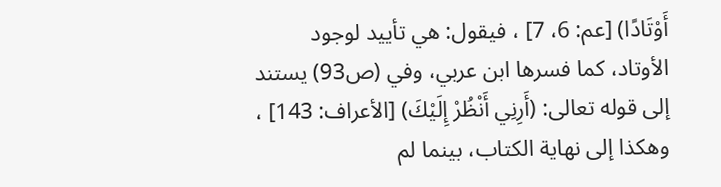أَوْتَادًا) [عم: 6، 7] ، فيقول: هي تأييد لوجود الأوتاد، كما فسرها ابن عربي، وفي (ص93) يستند إلى قوله تعالى: (أَرِنِي أَنْظُرْ إِلَيْكَ) [الأعراف: 143] ، وهكذا إلى نهاية الكتاب، بينما لم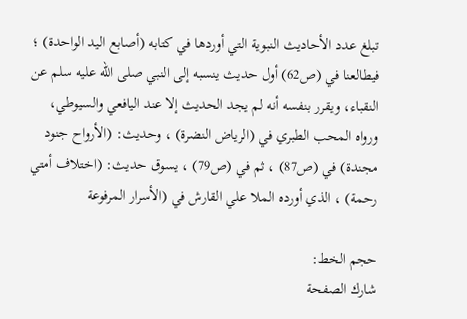تبلغ عدد الأحاديث النبوية التي أوردها في كتابه (أصابع اليد الواحدة) ؛ فيطالعنا في (ص62) أول حديث ينسبه إلى النبي صلى الله عليه سلم عن النقباء، ويقرر بنفسه أنه لم يجد الحديث إلا عند اليافعي والسيوطي، ورواه المحب الطبري في (الرياض النضرة) ، وحديث: (الأرواح جنود مجندة) في (ص87) ، ثم في (ص79) ، يسوق حديث: (اختلاف أمتي رحمة) ، الذي أورده الملا علي القارش في (الأسرار المرفوعة

حجم الخط:
شارك الصفحة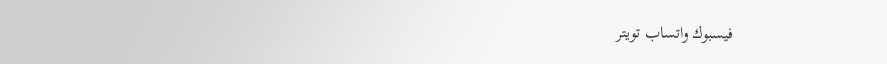فيسبوك واتساب تويتر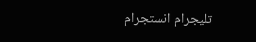تليجرام انستجرام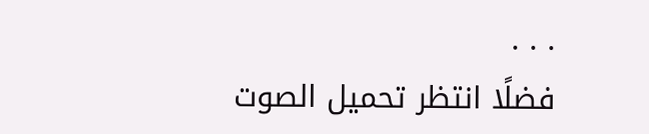. . .
فضلًا انتظر تحميل الصوت